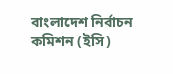বাংলাদেশ নির্বাচন কমিশন (ইসি)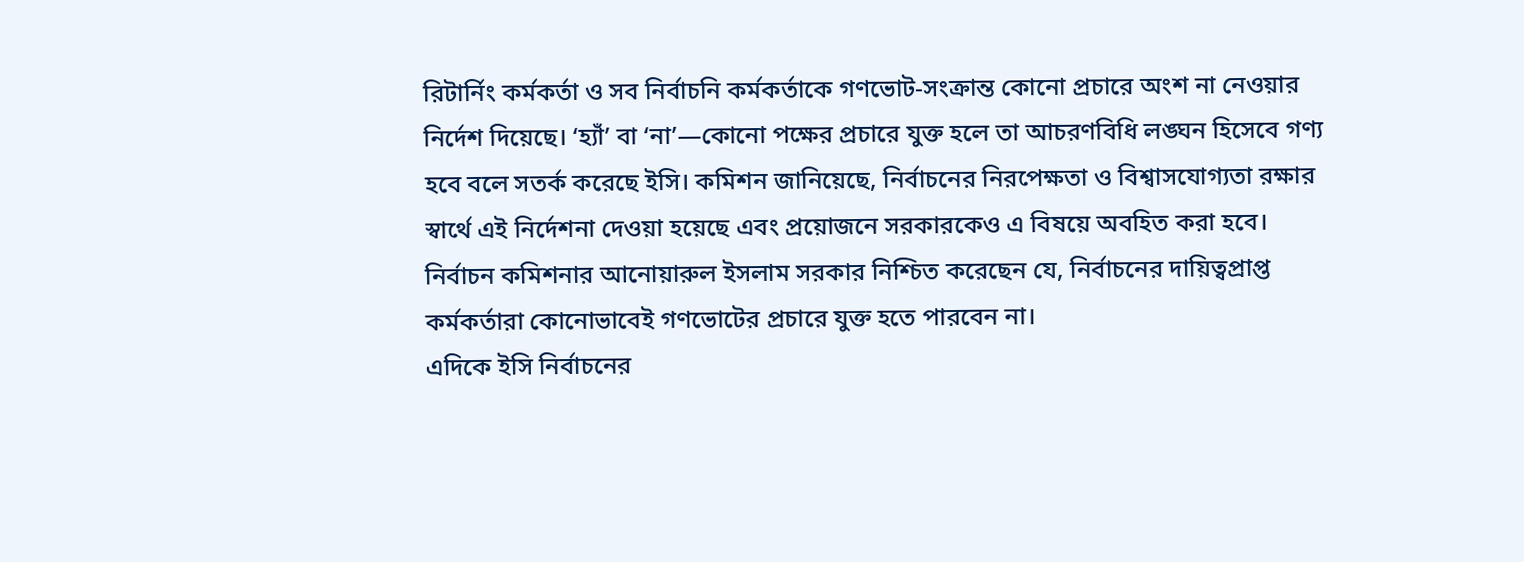রিটার্নিং কর্মকর্তা ও সব নির্বাচনি কর্মকর্তাকে গণভোট-সংক্রান্ত কোনো প্রচারে অংশ না নেওয়ার নির্দেশ দিয়েছে। ‘হ্যাঁ’ বা ‘না’—কোনো পক্ষের প্রচারে যুক্ত হলে তা আচরণবিধি লঙ্ঘন হিসেবে গণ্য হবে বলে সতর্ক করেছে ইসি। কমিশন জানিয়েছে, নির্বাচনের নিরপেক্ষতা ও বিশ্বাসযোগ্যতা রক্ষার স্বার্থে এই নির্দেশনা দেওয়া হয়েছে এবং প্রয়োজনে সরকারকেও এ বিষয়ে অবহিত করা হবে। নির্বাচন কমিশনার আনোয়ারুল ইসলাম সরকার নিশ্চিত করেছেন যে, নির্বাচনের দায়িত্বপ্রাপ্ত কর্মকর্তারা কোনোভাবেই গণভোটের প্রচারে যুক্ত হতে পারবেন না।
এদিকে ইসি নির্বাচনের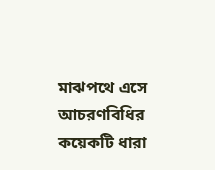মাঝপথে এসে আচরণবিধির কয়েকটি ধারা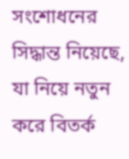সংশোধনের সিদ্ধান্ত নিয়েছে, যা নিয়ে নতুন করে বিতর্ক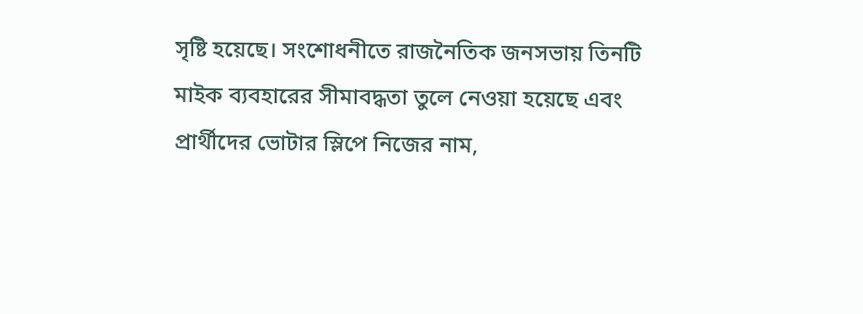সৃষ্টি হয়েছে। সংশোধনীতে রাজনৈতিক জনসভায় তিনটি মাইক ব্যবহারের সীমাবদ্ধতা তুলে নেওয়া হয়েছে এবং প্রার্থীদের ভোটার স্লিপে নিজের নাম,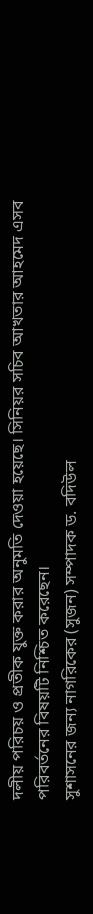দলীয় পরিচয় ও প্রতীক যুক্ত করার অনুমতি দেওয়া হয়েছে। সিনিয়র সচিব আখতার আহমেদ এসব পরিবর্তনের বিষয়টি নিশ্চিত করেছেন।
সুশাসনের জন্য নাগরিকের (সুজন) সম্পাদক ড. বদিউল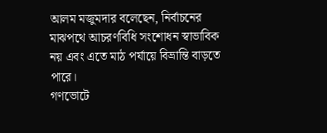আলম মজুমদার বলেছেন, নির্বাচনের মাঝপথে আচরণবিধি সংশোধন স্বাভাবিক নয় এবং এতে মাঠ পর্যায়ে বিভ্রান্তি বাড়তে পারে।
গণভোটে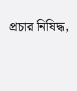প্রচার নিষিদ্ধ,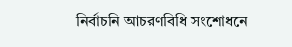নির্বাচনি আচরণবিধি সংশোধনে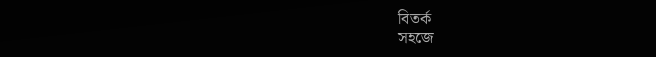বিতর্ক
সহজে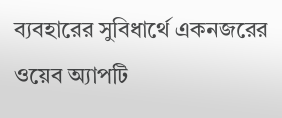ব্যবহারের সুবিধার্থে একনজরের ওয়েব অ্যাপটি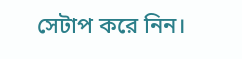সেটাপ করে নিন।